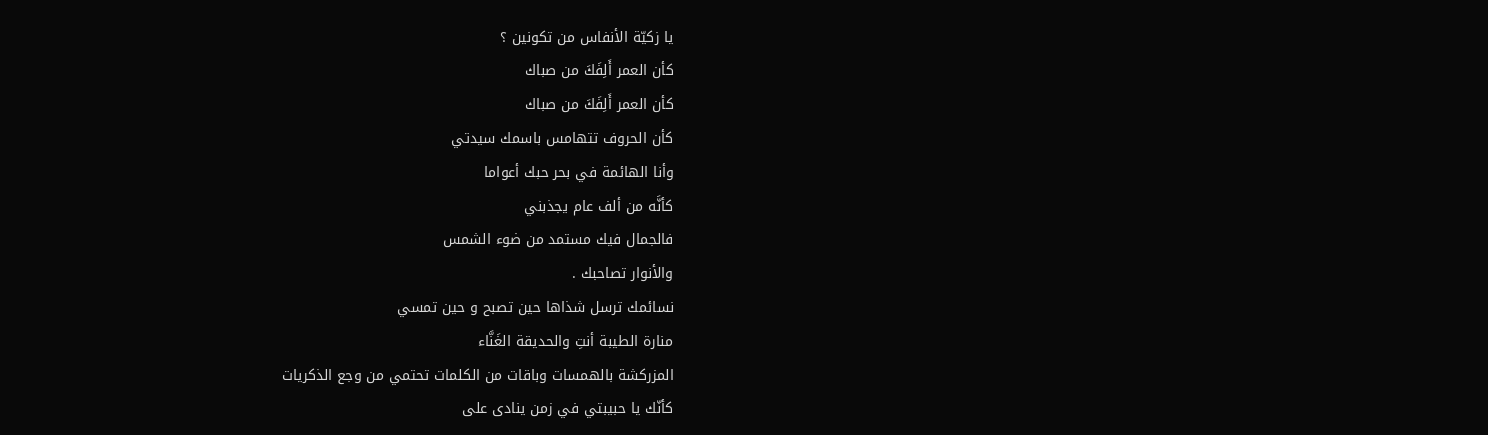يا زكيّة الأنفاس من تكونين ؟
كأن العمر أَلِفَكَ من صباك
كأن العمر أَلِفَكَ من صباك
كأن الحروف تتهامس باسمك سيدتي
وأنا الهائمة في بحر حبك أعواما
كأنَّه من ألف عام يجذبني
فالجمال فيك مستمد من ضوء الشمس
والأنوار تصاحبك .
نسائمك ترسل شذاها حين تصبح و حين تمسي
منارة الطيبة أنتِ والحديقة الغَنَّاء
المزركشة بالهمسات وباقات من الكلمات تحتمي من وجع الذكريات
كأنّك يا حبيبتي في زمن ينادى على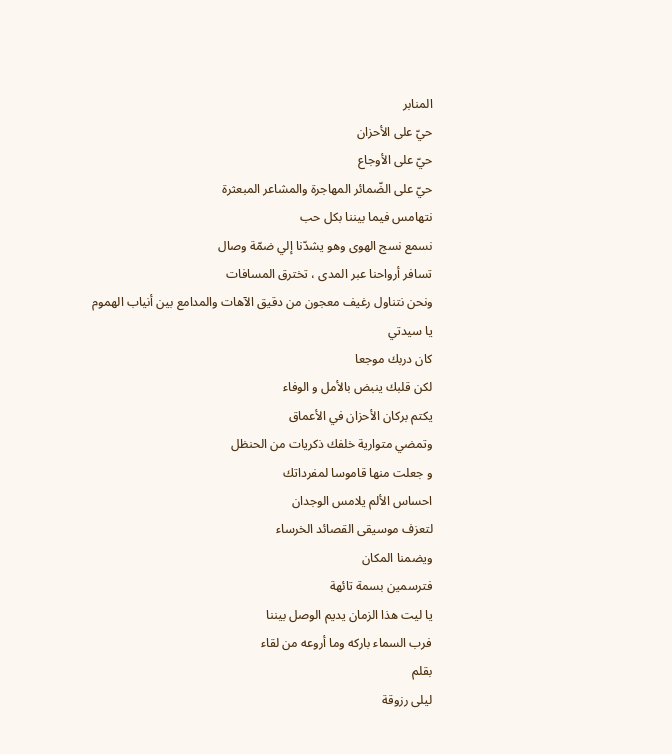المنابر
حيّ على الأحزان
حيّ على الأوجاع
حيّ على الضّمائر المهاجرة والمشاعر المبعثرة
نتهامس فيما بيننا بكل حب
نسمع نسج الهوى وهو يشدّنا إلي ضمّة وصال
تسافر أرواحنا عبر المدى ، تخترق المسافات
ونحن نتناول رغيف معجون من دقيق الآهات والمدامع بين أنياب الهموم
يا سيدتي
كان دربك موجعا
لكن قلبك ينبض بالأمل و الوفاء
يكتم بركان الأحزان في الأعماق
وتمضي متوارية خلفك ذكريات من الحنظل
و جعلت منها قاموسا لمفرداتك
احساس الألم يلامس الوجدان
لتعزف موسيقى القصائد الخرساء
ويضمنا المكان
فترسمين بسمة تائهة
يا ليت هذا الزمان يديم الوصل بيننا
فرب السماء باركه وما أروعه من لقاء
بقلم
ليلى رزوقة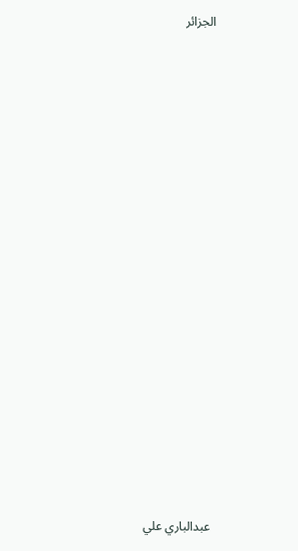الجزائر


















عبدالباري علي